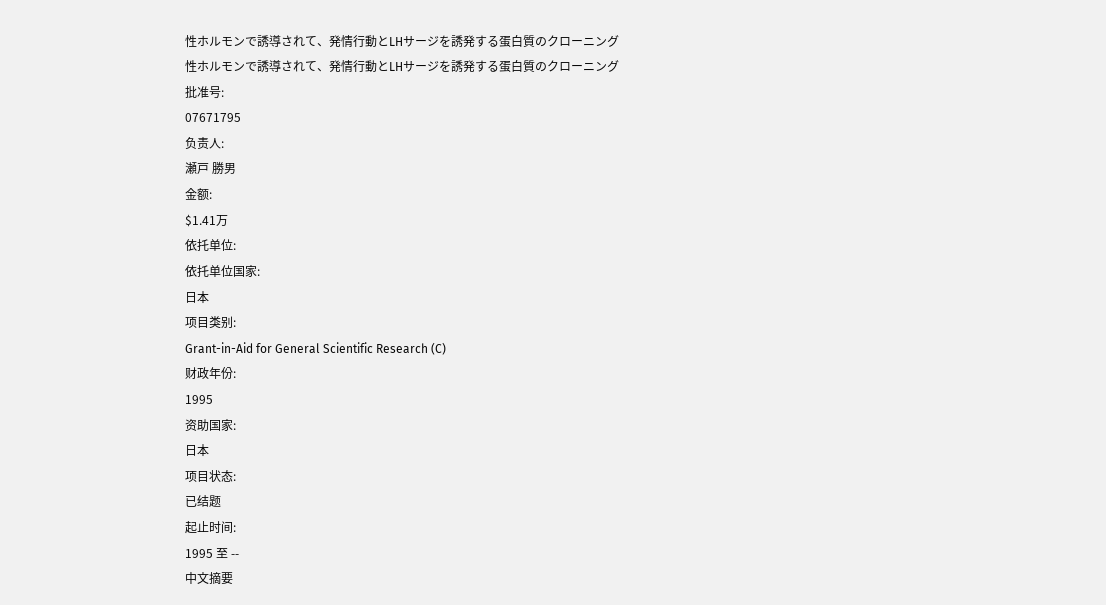性ホルモンで誘導されて、発情行動とLHサージを誘発する蛋白質のクローニング
性ホルモンで誘導されて、発情行動とLHサージを誘発する蛋白質のクローニング
批准号:
07671795
负责人:
瀬戸 勝男
金额:
$1.41万
依托单位:
依托单位国家:
日本
项目类别:
Grant-in-Aid for General Scientific Research (C)
财政年份:
1995
资助国家:
日本
项目状态:
已结题
起止时间:
1995 至 --
中文摘要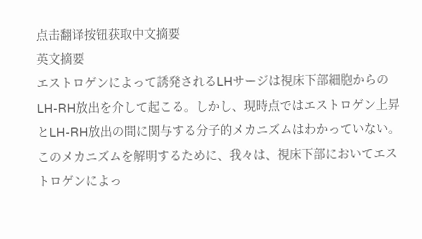点击翻译按钮获取中文摘要
英文摘要
エストロゲンによって誘発されるLHサージは視床下部細胞からのLH-RH放出を介して起こる。しかし、現時点ではエストロゲン上昇とLH-RH放出の間に関与する分子的メカニズムはわかっていない。このメカニズムを解明するために、我々は、視床下部においてエストロゲンによっ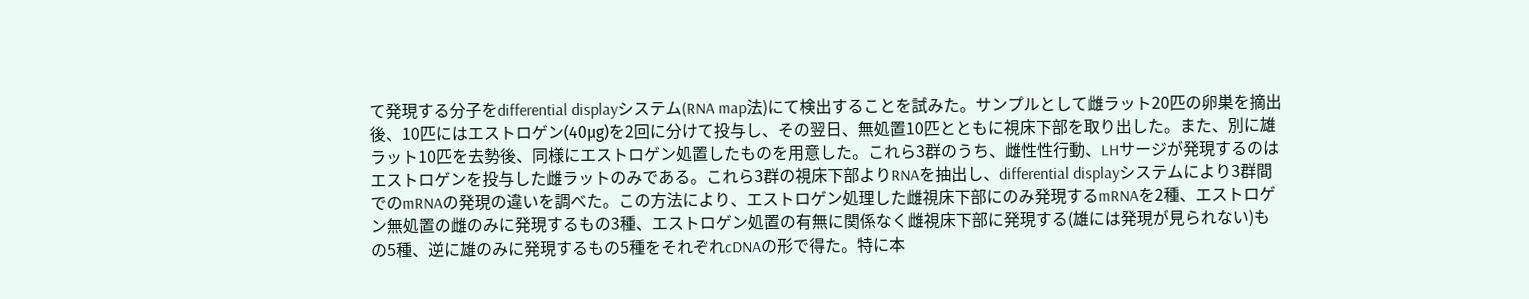て発現する分子をdifferential displayシステム(RNA map法)にて検出することを試みた。サンプルとして雌ラット20匹の卵巣を摘出後、10匹にはエストロゲン(40μg)を2回に分けて投与し、その翌日、無処置10匹とともに視床下部を取り出した。また、別に雄ラット10匹を去勢後、同様にエストロゲン処置したものを用意した。これら3群のうち、雌性性行動、LHサージが発現するのはエストロゲンを投与した雌ラットのみである。これら3群の視床下部よりRNAを抽出し、differential displayシステムにより3群間でのmRNAの発現の違いを調べた。この方法により、エストロゲン処理した雌視床下部にのみ発現するmRNAを2種、エストロゲン無処置の雌のみに発現するもの3種、エストロゲン処置の有無に関係なく雌視床下部に発現する(雄には発現が見られない)もの5種、逆に雄のみに発現するもの5種をそれぞれcDNAの形で得た。特に本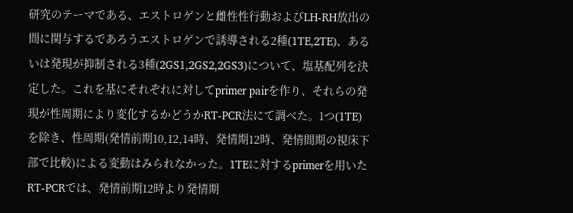研究のテーマである、エストロゲンと雌性性行動およびLH-RH放出の間に関与するであろうエストロゲンで誘導される2種(1TE,2TE)、あるいは発現が抑制される3種(2GS1,2GS2,2GS3)について、塩基配列を決定した。これを基にそれぞれに対してprimer pairを作り、それらの発現が性周期により変化するかどうかRT-PCR法にて調べた。1つ(1TE)を除き、性周期(発情前期10,12,14時、発情期12時、発情間期の視床下部で比較)による変動はみられなかった。1TEに対するprimerを用いたRT-PCRでは、発情前期12時より発情期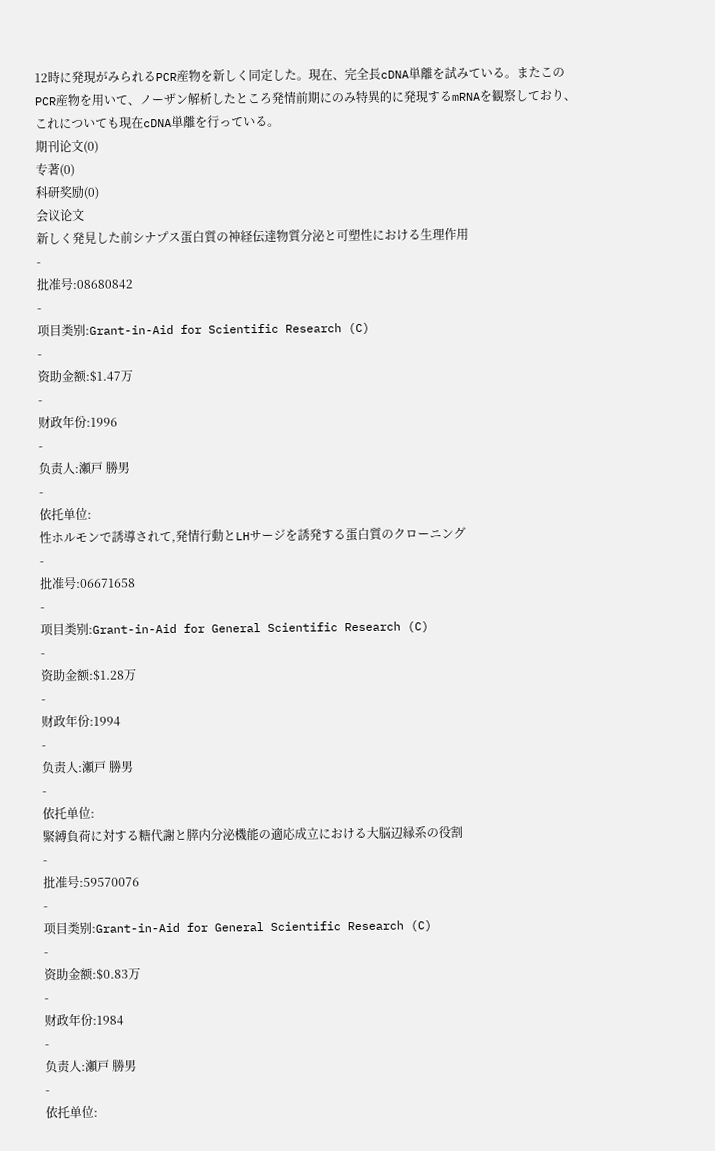12時に発現がみられるPCR産物を新しく同定した。現在、完全長cDNA単離を試みている。またこのPCR産物を用いて、ノーザン解析したところ発情前期にのみ特異的に発現するmRNAを観察しており、これについても現在cDNA単離を行っている。
期刊论文(0)
专著(0)
科研奖励(0)
会议论文
新しく発見した前シナプス蛋白質の神経伝達物質分泌と可塑性における生理作用
-
批准号:08680842
-
项目类别:Grant-in-Aid for Scientific Research (C)
-
资助金额:$1.47万
-
财政年份:1996
-
负责人:瀬戸 勝男
-
依托单位:
性ホルモンで誘導されて,発情行動とLHサージを誘発する蛋白質のクローニング
-
批准号:06671658
-
项目类别:Grant-in-Aid for General Scientific Research (C)
-
资助金额:$1.28万
-
财政年份:1994
-
负责人:瀬戸 勝男
-
依托单位:
緊縛負荷に対する糖代謝と膵内分泌機能の適応成立における大脳辺縁系の役割
-
批准号:59570076
-
项目类别:Grant-in-Aid for General Scientific Research (C)
-
资助金额:$0.83万
-
财政年份:1984
-
负责人:瀬戸 勝男
-
依托单位: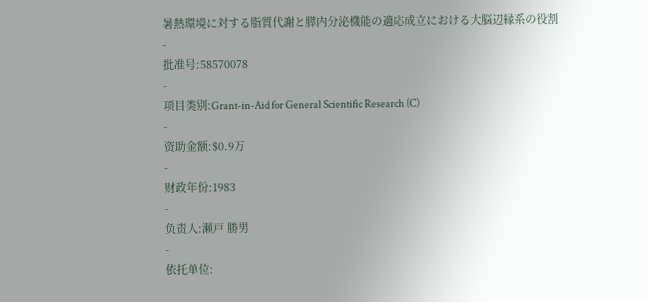暑熱環境に対する脂質代謝と膵内分泌機能の適応成立における大脳辺縁系の役割
-
批准号:58570078
-
项目类别:Grant-in-Aid for General Scientific Research (C)
-
资助金额:$0.9万
-
财政年份:1983
-
负责人:瀬戸 勝男
-
依托单位: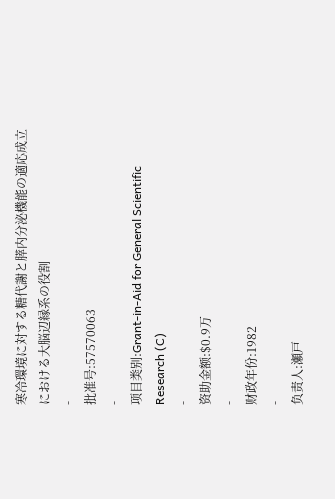寒冷環境に対する糖代謝と膵内分泌機能の適応成立における大脳辺縁系の役割
-
批准号:57570063
-
项目类别:Grant-in-Aid for General Scientific Research (C)
-
资助金额:$0.9万
-
财政年份:1982
-
负责人:瀬戸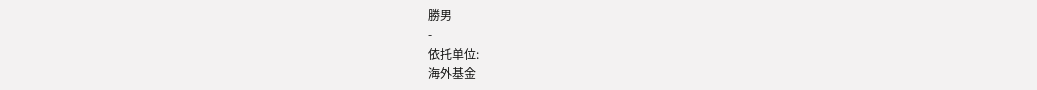勝男
-
依托单位:
海外基金